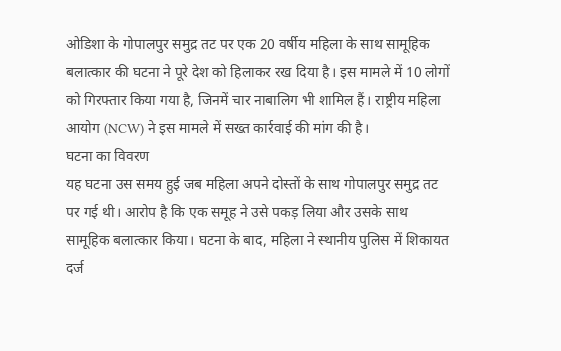ओडिशा के गोपालपुर समुद्र तट पर एक 20 वर्षीय महिला के साथ सामूहिक बलात्कार की घटना ने पूरे देश को हिलाकर रख दिया है। इस मामले में 10 लोगों को गिरफ्तार किया गया है, जिनमें चार नाबालिग भी शामिल हैं। राष्ट्रीय महिला आयोग (NCW) ने इस मामले में सख्त कार्रवाई की मांग की है।
घटना का विवरण
यह घटना उस समय हुई जब महिला अपने दोस्तों के साथ गोपालपुर समुद्र तट पर गई थी। आरोप है कि एक समूह ने उसे पकड़ लिया और उसके साथ सामूहिक बलात्कार किया। घटना के बाद, महिला ने स्थानीय पुलिस में शिकायत दर्ज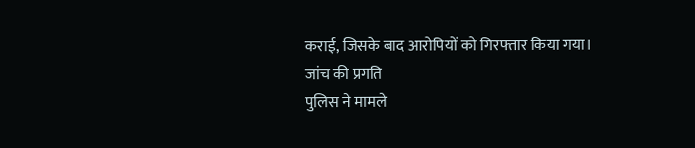कराई, जिसके बाद आरोपियों को गिरफ्तार किया गया।
जांच की प्रगति
पुलिस ने मामले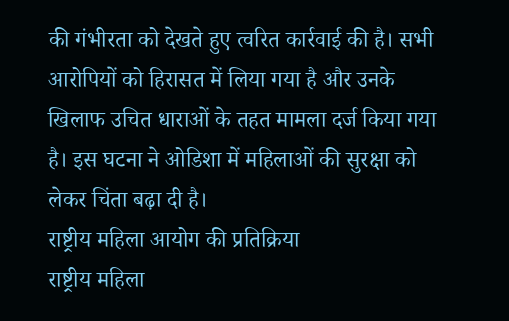की गंभीरता को देखते हुए त्वरित कार्रवाई की है। सभी आरोपियों को हिरासत में लिया गया है और उनके खिलाफ उचित धाराओं के तहत मामला दर्ज किया गया है। इस घटना ने ओडिशा में महिलाओं की सुरक्षा को लेकर चिंता बढ़ा दी है।
राष्ट्रीय महिला आयोग की प्रतिक्रिया
राष्ट्रीय महिला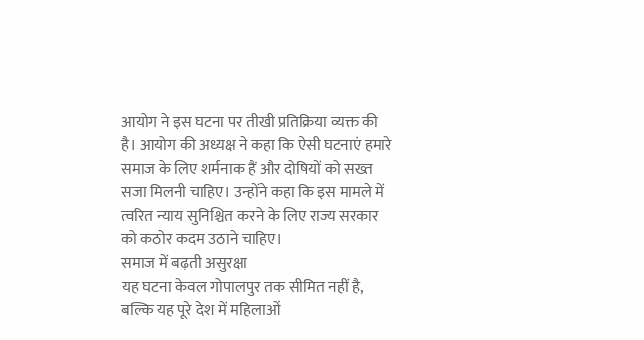आयोग ने इस घटना पर तीखी प्रतिक्रिया व्यक्त की है। आयोग की अध्यक्ष ने कहा कि ऐसी घटनाएं हमारे समाज के लिए शर्मनाक हैं और दोषियों को सख्त सजा मिलनी चाहिए। उन्होंने कहा कि इस मामले में त्वरित न्याय सुनिश्चित करने के लिए राज्य सरकार को कठोर कदम उठाने चाहिए।
समाज में बढ़ती असुरक्षा
यह घटना केवल गोपालपुर तक सीमित नहीं है, बल्कि यह पूरे देश में महिलाओं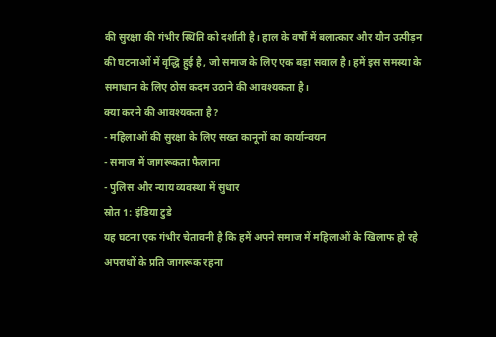की सुरक्षा की गंभीर स्थिति को दर्शाती है। हाल के वर्षों में बलात्कार और यौन उत्पीड़न की घटनाओं में वृद्धि हुई है, जो समाज के लिए एक बड़ा सवाल है। हमें इस समस्या के समाधान के लिए ठोस कदम उठाने की आवश्यकता है।
क्या करने की आवश्यकता है?
- महिलाओं की सुरक्षा के लिए सख्त कानूनों का कार्यान्वयन
- समाज में जागरूकता फैलाना
- पुलिस और न्याय व्यवस्था में सुधार
स्रोत 1: इंडिया टुडे
यह घटना एक गंभीर चेतावनी है कि हमें अपने समाज में महिलाओं के खिलाफ हो रहे अपराधों के प्रति जागरूक रहना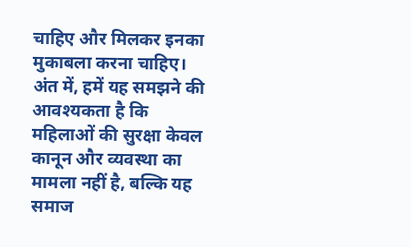चाहिए और मिलकर इनका मुकाबला करना चाहिए।
अंत में, हमें यह समझने की आवश्यकता है कि महिलाओं की सुरक्षा केवल कानून और व्यवस्था का मामला नहीं है, बल्कि यह समाज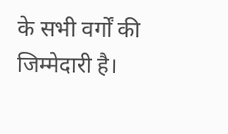के सभी वर्गों की जिम्मेदारी है।